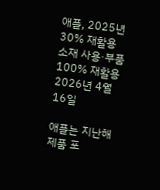애플, 2025년 30% 재활용 소재 사용·부품 100% 재활용
2026년 4월 16일

애플는 지난해 제품 포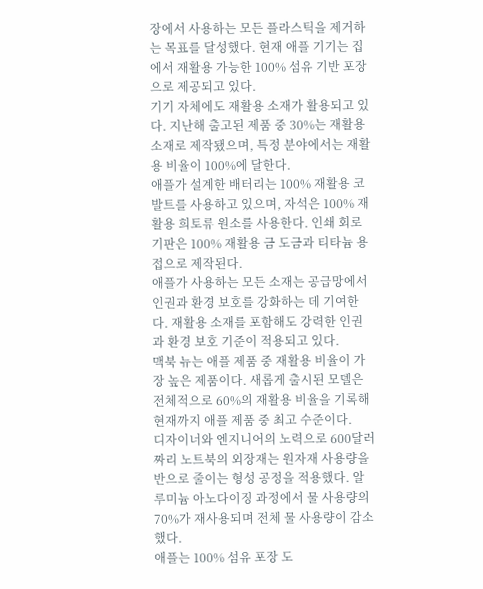장에서 사용하는 모든 플라스틱을 제거하는 목표를 달성했다. 현재 애플 기기는 집에서 재활용 가능한 100% 섬유 기반 포장으로 제공되고 있다.
기기 자체에도 재활용 소재가 활용되고 있다. 지난해 출고된 제품 중 30%는 재활용 소재로 제작됐으며, 특정 분야에서는 재활용 비율이 100%에 달한다.
애플가 설계한 배터리는 100% 재활용 코발트를 사용하고 있으며, 자석은 100% 재활용 희토류 원소를 사용한다. 인쇄 회로 기판은 100% 재활용 금 도금과 티타늄 용접으로 제작된다.
애플가 사용하는 모든 소재는 공급망에서 인권과 환경 보호를 강화하는 데 기여한다. 재활용 소재를 포함해도 강력한 인권과 환경 보호 기준이 적용되고 있다.
맥북 뉴는 애플 제품 중 재활용 비율이 가장 높은 제품이다. 새롭게 출시된 모델은 전체적으로 60%의 재활용 비율을 기록해 현재까지 애플 제품 중 최고 수준이다.
디자이너와 엔지니어의 노력으로 600달러짜리 노트북의 외장재는 원자재 사용량을 반으로 줄이는 형성 공정을 적용했다. 알루미늄 아노다이징 과정에서 물 사용량의 70%가 재사용되며 전체 물 사용량이 감소했다.
애플는 100% 섬유 포장 도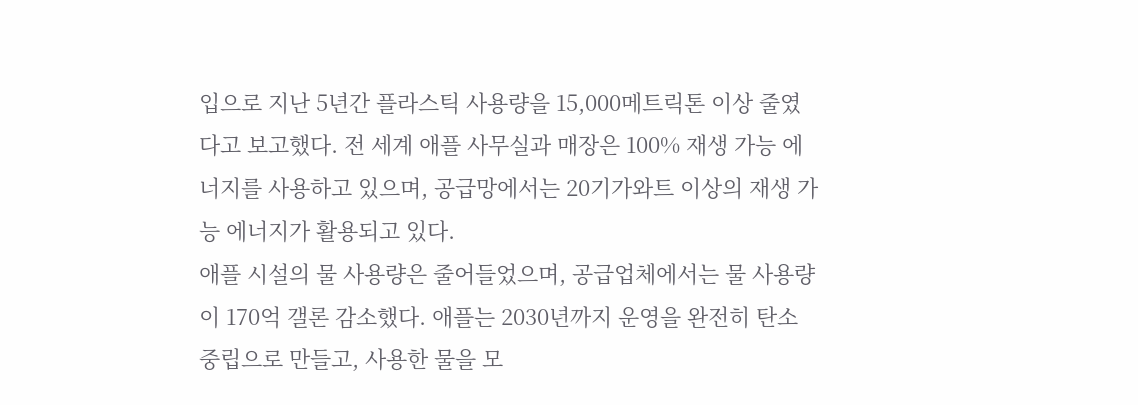입으로 지난 5년간 플라스틱 사용량을 15,000메트릭톤 이상 줄였다고 보고했다. 전 세계 애플 사무실과 매장은 100% 재생 가능 에너지를 사용하고 있으며, 공급망에서는 20기가와트 이상의 재생 가능 에너지가 활용되고 있다.
애플 시설의 물 사용량은 줄어들었으며, 공급업체에서는 물 사용량이 170억 갤론 감소했다. 애플는 2030년까지 운영을 완전히 탄소 중립으로 만들고, 사용한 물을 모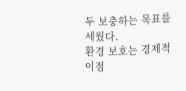두 보충하는 목표를 세웠다.
환경 보호는 경제적 이점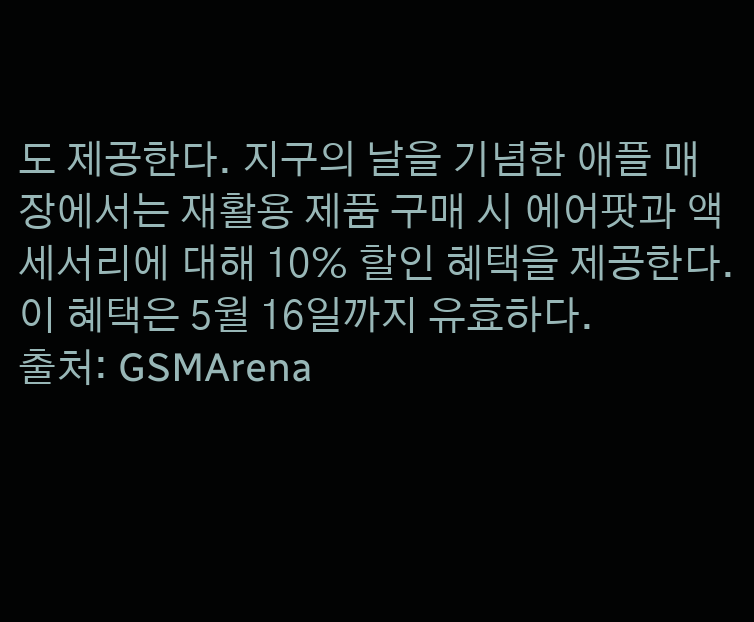도 제공한다. 지구의 날을 기념한 애플 매장에서는 재활용 제품 구매 시 에어팟과 액세서리에 대해 10% 할인 혜택을 제공한다. 이 혜택은 5월 16일까지 유효하다.
출처: GSMArena